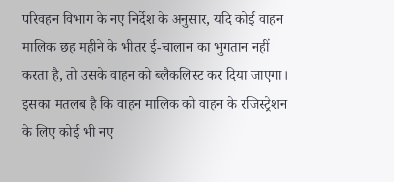परिवहन विभाग के नए निर्देश के अनुसार, यदि कोई वाहन मालिक छह महीने के भीतर ई-चालान का भुगतान नहीं करता है, तो उसके वाहन को ब्लैकलिस्ट कर दिया जाएगा। इसका मतलब है कि वाहन मालिक को वाहन के रजिस्ट्रेशन के लिए कोई भी नए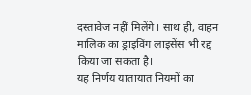दस्तावेज नहीं मिलेंगे। साथ ही, वाहन मालिक का ड्राइविंग लाइसेंस भी रद्द किया जा सकता है।
यह निर्णय यातायात नियमों का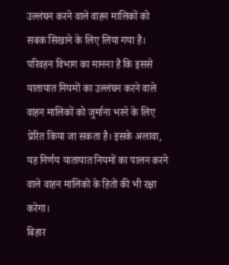उल्लंघन करने वाले वाहन मालिकों को सबक सिखाने के लिए लिया गया है। परिवहन विभाग का मानना है कि इससे यातायात नियमों का उल्लंघन करने वाले वाहन मालिकों को जुर्माना भरने के लिए प्रेरित किया जा सकता है। इसके अलावा, यह निर्णय यातायात नियमों का पालन करने वाले वाहन मालिकों के हितों की भी रक्षा करेगा।
बिहार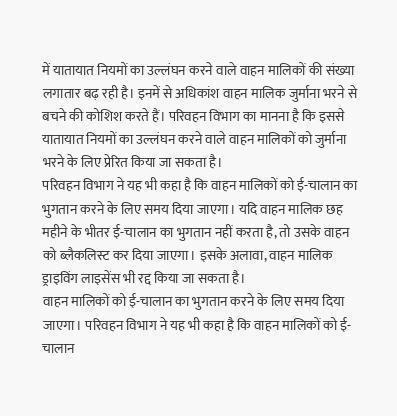में यातायात नियमों का उल्लंघन करने वाले वाहन मालिकों की संख्या लगातार बढ़ रही है। इनमें से अधिकांश वाहन मालिक जुर्माना भरने से बचने की कोशिश करते हैं। परिवहन विभाग का मानना है कि इससे यातायात नियमों का उल्लंघन करने वाले वाहन मालिकों को जुर्माना भरने के लिए प्रेरित किया जा सकता है।
परिवहन विभाग ने यह भी कहा है कि वाहन मालिकों को ई-चालान का भुगतान करने के लिए समय दिया जाएगा। यदि वाहन मालिक छह महीने के भीतर ई-चालान का भुगतान नहीं करता है, तो उसके वाहन को ब्लैकलिस्ट कर दिया जाएगा। इसके अलावा, वाहन मालिक ड्राइविंग लाइसेंस भी रद्द किया जा सकता है।
वाहन मालिकों को ई-चालान का भुगतान करने के लिए समय दिया जाएगा। परिवहन विभाग ने यह भी कहा है कि वाहन मालिकों को ई-चालान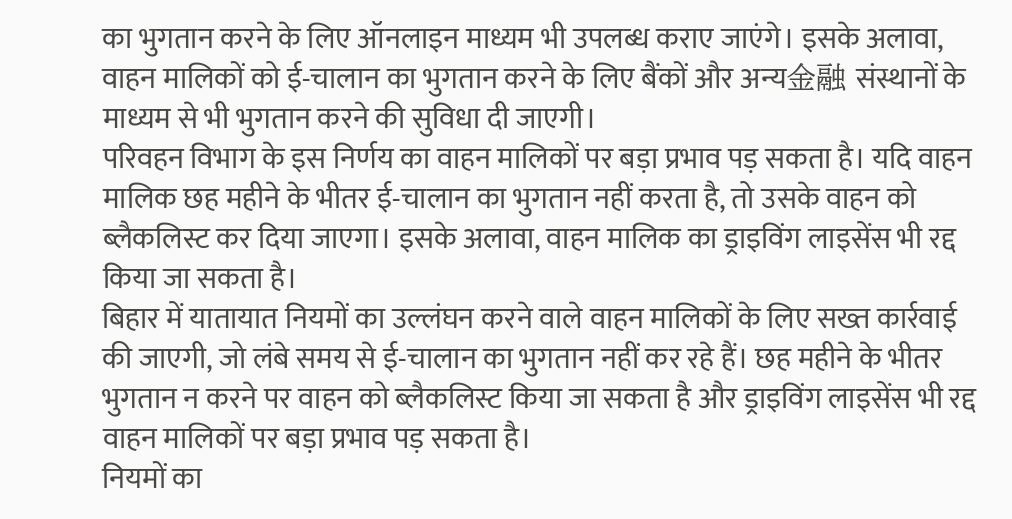का भुगतान करने के लिए ऑनलाइन माध्यम भी उपलब्ध कराए जाएंगे। इसके अलावा, वाहन मालिकों को ई-चालान का भुगतान करने के लिए बैंकों और अन्य金融 संस्थानों के माध्यम से भी भुगतान करने की सुविधा दी जाएगी।
परिवहन विभाग के इस निर्णय का वाहन मालिकों पर बड़ा प्रभाव पड़ सकता है। यदि वाहन मालिक छह महीने के भीतर ई-चालान का भुगतान नहीं करता है, तो उसके वाहन को ब्लैकलिस्ट कर दिया जाएगा। इसके अलावा, वाहन मालिक का ड्राइविंग लाइसेंस भी रद्द किया जा सकता है।
बिहार में यातायात नियमों का उल्लंघन करने वाले वाहन मालिकों के लिए सख्त कार्रवाई की जाएगी, जो लंबे समय से ई-चालान का भुगतान नहीं कर रहे हैं। छह महीने के भीतर भुगतान न करने पर वाहन को ब्लैकलिस्ट किया जा सकता है और ड्राइविंग लाइसेंस भी रद्द
वाहन मालिकों पर बड़ा प्रभाव पड़ सकता है।
नियमों का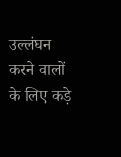उल्लंघन करने वालों के लिए कड़े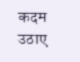कदम उठाए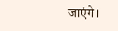जाएंगे।